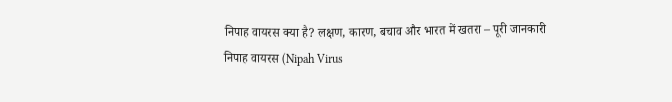निपाह वायरस क्या है? लक्षण, कारण, बचाव और भारत में खतरा – पूरी जानकारी
निपाह वायरस (Nipah Virus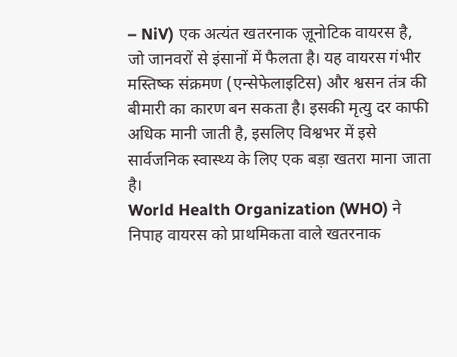– NiV) एक अत्यंत खतरनाक ज़ूनोटिक वायरस है, जो जानवरों से इंसानों में फैलता है। यह वायरस गंभीर मस्तिष्क संक्रमण (एन्सेफेलाइटिस) और श्वसन तंत्र की बीमारी का कारण बन सकता है। इसकी मृत्यु दर काफी अधिक मानी जाती है, इसलिए विश्वभर में इसे सार्वजनिक स्वास्थ्य के लिए एक बड़ा खतरा माना जाता है।
World Health Organization (WHO) ने निपाह वायरस को प्राथमिकता वाले खतरनाक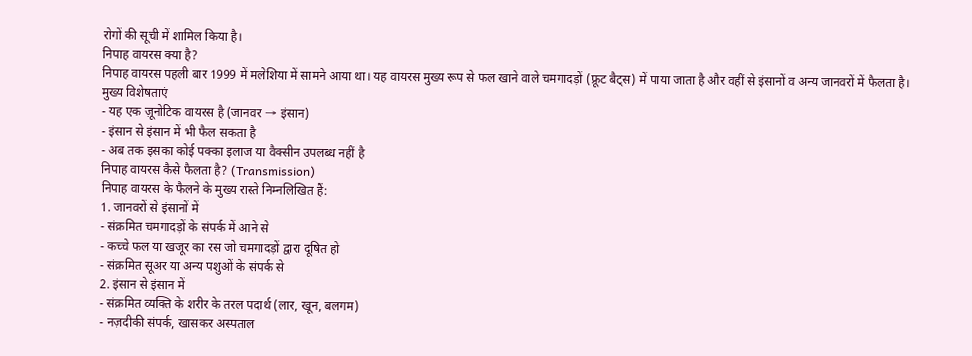रोगों की सूची में शामिल किया है।
निपाह वायरस क्या है?
निपाह वायरस पहली बार 1999 में मलेशिया में सामने आया था। यह वायरस मुख्य रूप से फल खाने वाले चमगादड़ों (फ्रूट बैट्स) में पाया जाता है और वहीं से इंसानों व अन्य जानवरों में फैलता है।
मुख्य विशेषताएं
- यह एक ज़ूनोटिक वायरस है (जानवर → इंसान)
- इंसान से इंसान में भी फैल सकता है
- अब तक इसका कोई पक्का इलाज या वैक्सीन उपलब्ध नहीं है
निपाह वायरस कैसे फैलता है? (Transmission)
निपाह वायरस के फैलने के मुख्य रास्ते निम्नलिखित हैं:
1. जानवरों से इंसानों में
- संक्रमित चमगादड़ों के संपर्क में आने से
- कच्चे फल या खजूर का रस जो चमगादड़ों द्वारा दूषित हो
- संक्रमित सूअर या अन्य पशुओं के संपर्क से
2. इंसान से इंसान में
- संक्रमित व्यक्ति के शरीर के तरल पदार्थ (लार, खून, बलगम)
- नज़दीकी संपर्क, खासकर अस्पताल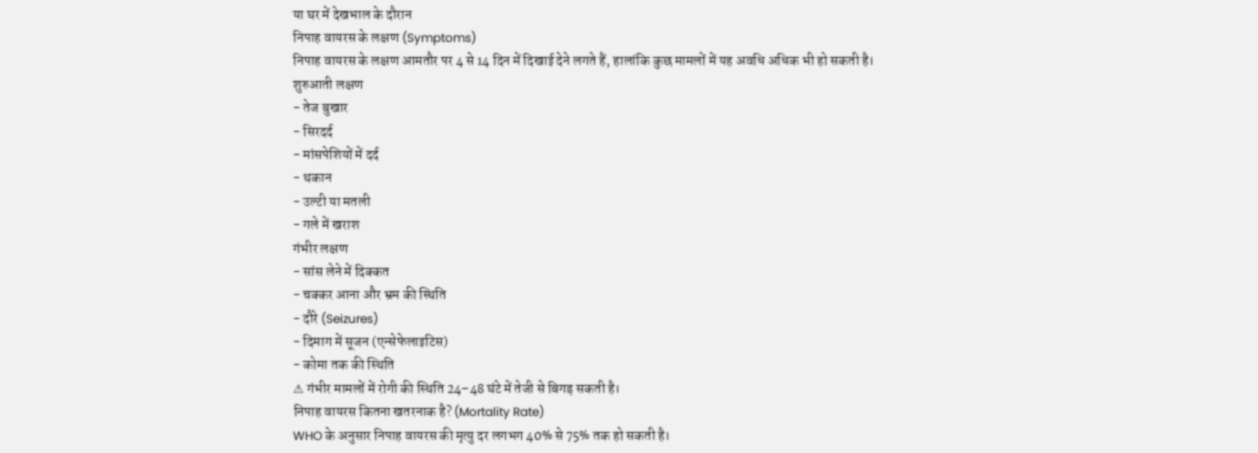या घर में देखभाल के दौरान
निपाह वायरस के लक्षण (Symptoms)
निपाह वायरस के लक्षण आमतौर पर 4 से 14 दिन में दिखाई देने लगते हैं, हालांकि कुछ मामलों में यह अवधि अधिक भी हो सकती है।
शुरुआती लक्षण
- तेज बुखार
- सिरदर्द
- मांसपेशियों में दर्द
- थकान
- उल्टी या मतली
- गले में खराश
गंभीर लक्षण
- सांस लेने में दिक्कत
- चक्कर आना और भ्रम की स्थिति
- दौरे (Seizures)
- दिमाग में सूजन (एन्सेफेलाइटिस)
- कोमा तक की स्थिति
⚠ गंभीर मामलों में रोगी की स्थिति 24–48 घंटे में तेजी से बिगड़ सकती है।
निपाह वायरस कितना खतरनाक है? (Mortality Rate)
WHO के अनुसार निपाह वायरस की मृत्यु दर लगभग 40% से 75% तक हो सकती है।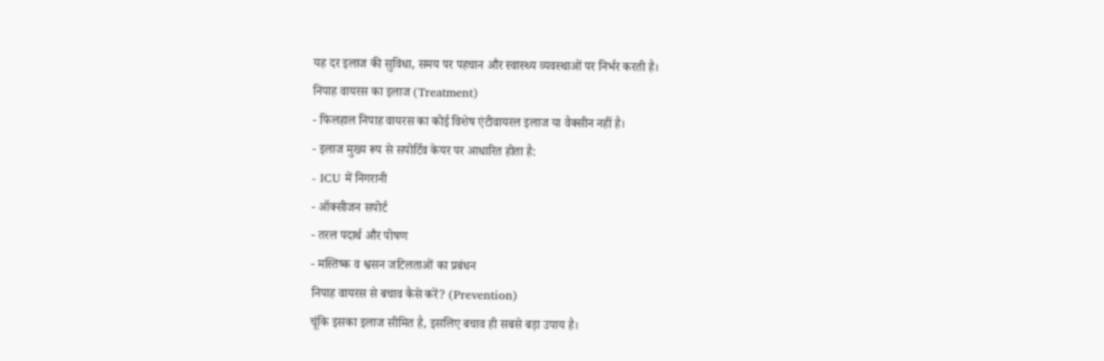यह दर इलाज की सुविधा, समय पर पहचान और स्वास्थ्य व्यवस्थाओं पर निर्भर करती है।
निपाह वायरस का इलाज (Treatment)
- फिलहाल निपाह वायरस का कोई विशेष एंटीवायरल इलाज या वैक्सीन नहीं है।
- इलाज मुख्य रूप से सपोर्टिव केयर पर आधारित होता है:
- ICU में निगरानी
- ऑक्सीजन सपोर्ट
- तरल पदार्थ और पोषण
- मस्तिष्क व श्वसन जटिलताओं का प्रबंधन
निपाह वायरस से बचाव कैसे करें? (Prevention)
चूंकि इसका इलाज सीमित है, इसलिए बचाव ही सबसे बड़ा उपाय है।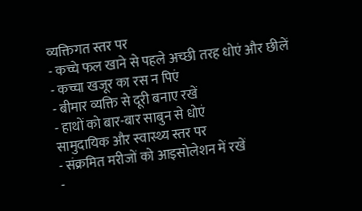व्यक्तिगत स्तर पर
- कच्चे फल खाने से पहले अच्छी तरह धोएं और छीलें
- कच्चा खजूर का रस न पिएं
- बीमार व्यक्ति से दूरी बनाए रखें
- हाथों को बार-बार साबुन से धोएं
सामुदायिक और स्वास्थ्य स्तर पर
- संक्रमित मरीजों को आइसोलेशन में रखें
-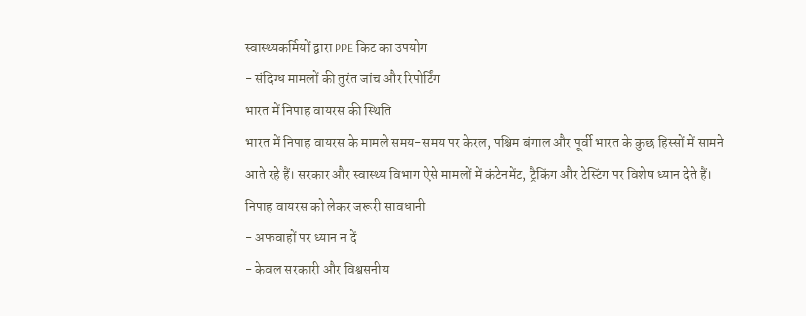स्वास्थ्यकर्मियों द्वारा PPE किट का उपयोग
- संदिग्ध मामलों की तुरंत जांच और रिपोर्टिंग
भारत में निपाह वायरस की स्थिति
भारत में निपाह वायरस के मामले समय-समय पर केरल, पश्चिम बंगाल और पूर्वी भारत के कुछ हिस्सों में सामने आते रहे हैं। सरकार और स्वास्थ्य विभाग ऐसे मामलों में कंटेनमेंट, ट्रैकिंग और टेस्टिंग पर विशेष ध्यान देते हैं।
निपाह वायरस को लेकर जरूरी सावधानी
- अफवाहों पर ध्यान न दें
- केवल सरकारी और विश्वसनीय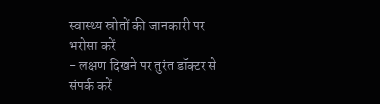स्वास्थ्य स्रोतों की जानकारी पर भरोसा करें
- लक्षण दिखने पर तुरंत डॉक्टर से संपर्क करें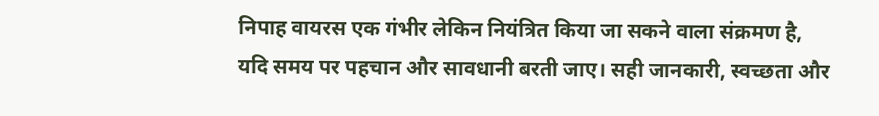निपाह वायरस एक गंभीर लेकिन नियंत्रित किया जा सकने वाला संक्रमण है, यदि समय पर पहचान और सावधानी बरती जाए। सही जानकारी, स्वच्छता और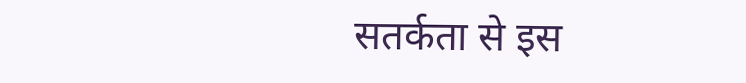सतर्कता से इस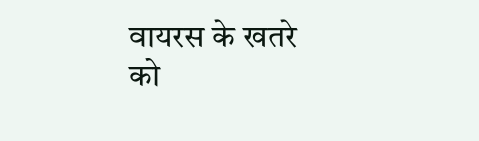वायरस के खतरे को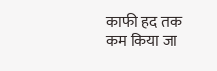काफी हद तक कम किया जा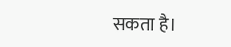सकता है।